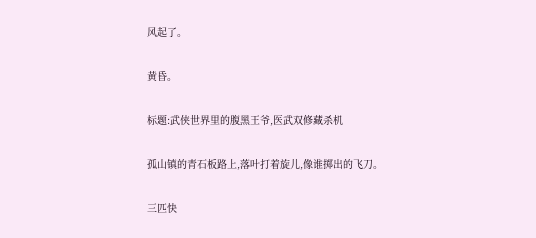风起了。

黄昏。

标题:武侠世界里的腹黑王爷,医武双修藏杀机

孤山镇的青石板路上,落叶打着旋儿,像谁掷出的飞刀。

三匹快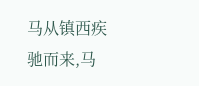马从镇西疾驰而来,马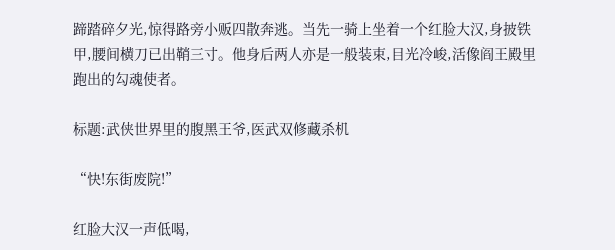蹄踏碎夕光,惊得路旁小贩四散奔逃。当先一骑上坐着一个红脸大汉,身披铁甲,腰间横刀已出鞘三寸。他身后两人亦是一般装束,目光冷峻,活像阎王殿里跑出的勾魂使者。

标题:武侠世界里的腹黑王爷,医武双修藏杀机

“快!东街废院!”

红脸大汉一声低喝,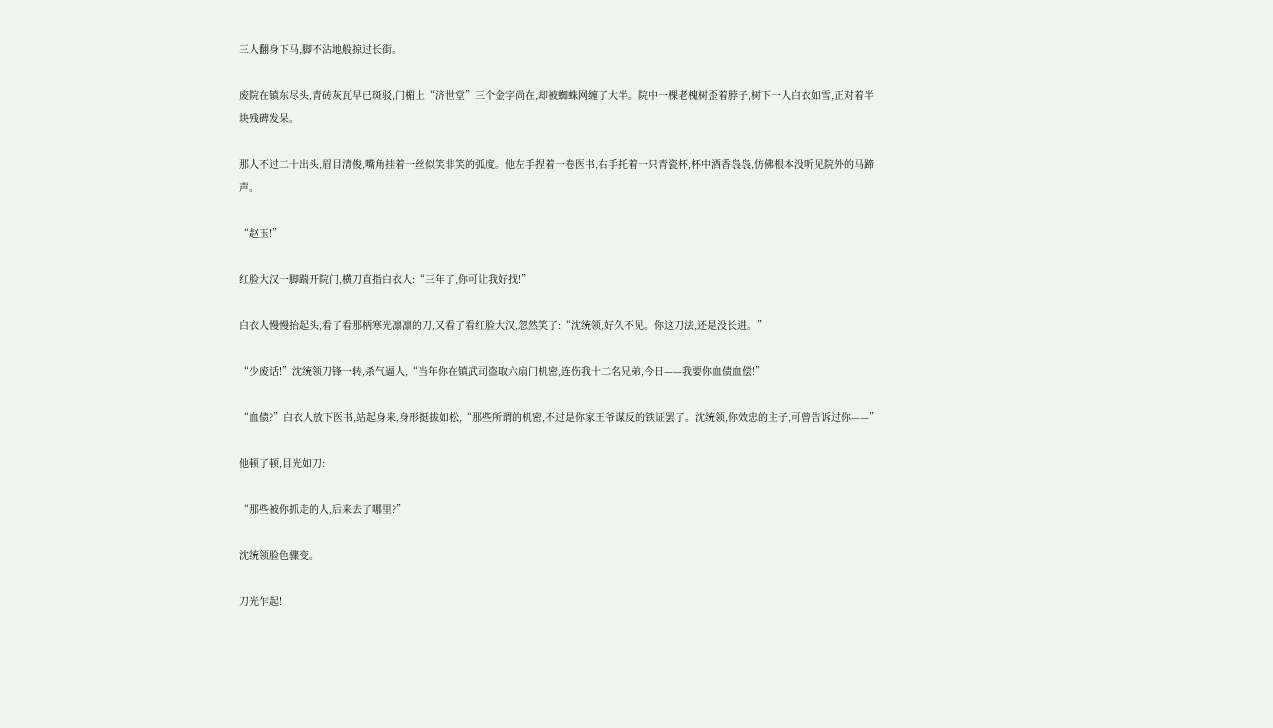三人翻身下马,脚不沾地般掠过长街。

废院在镇东尽头,青砖灰瓦早已斑驳,门楣上“济世堂”三个金字尚在,却被蜘蛛网缠了大半。院中一棵老槐树歪着脖子,树下一人白衣如雪,正对着半块残碑发呆。

那人不过二十出头,眉目清俊,嘴角挂着一丝似笑非笑的弧度。他左手捏着一卷医书,右手托着一只青瓷杯,杯中酒香袅袅,仿佛根本没听见院外的马蹄声。

“赵玉!”

红脸大汉一脚踹开院门,横刀直指白衣人:“三年了,你可让我好找!”

白衣人慢慢抬起头,看了看那柄寒光凛凛的刀,又看了看红脸大汉,忽然笑了:“沈统领,好久不见。你这刀法,还是没长进。”

“少废话!”沈统领刀锋一转,杀气逼人,“当年你在镇武司盗取六扇门机密,连伤我十二名兄弟,今日——我要你血债血偿!”

“血债?”白衣人放下医书,站起身来,身形挺拔如松,“那些所谓的机密,不过是你家王爷谋反的铁证罢了。沈统领,你效忠的主子,可曾告诉过你——”

他顿了顿,目光如刀:

“那些被你抓走的人,后来去了哪里?”

沈统领脸色骤变。

刀光乍起!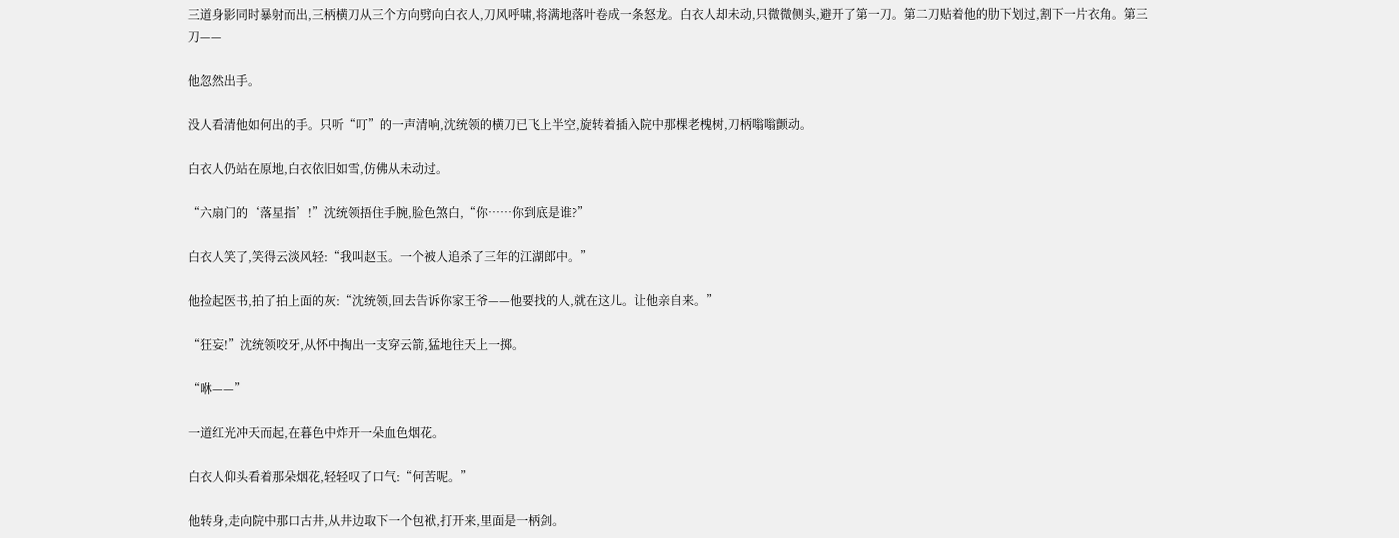三道身影同时暴射而出,三柄横刀从三个方向劈向白衣人,刀风呼啸,将满地落叶卷成一条怒龙。白衣人却未动,只微微侧头,避开了第一刀。第二刀贴着他的肋下划过,割下一片衣角。第三刀——

他忽然出手。

没人看清他如何出的手。只听“叮”的一声清响,沈统领的横刀已飞上半空,旋转着插入院中那棵老槐树,刀柄嗡嗡颤动。

白衣人仍站在原地,白衣依旧如雪,仿佛从未动过。

“六扇门的‘落星指’!”沈统领捂住手腕,脸色煞白,“你……你到底是谁?”

白衣人笑了,笑得云淡风轻:“我叫赵玉。一个被人追杀了三年的江湖郎中。”

他捡起医书,拍了拍上面的灰:“沈统领,回去告诉你家王爷——他要找的人,就在这儿。让他亲自来。”

“狂妄!”沈统领咬牙,从怀中掏出一支穿云箭,猛地往天上一掷。

“咻——”

一道红光冲天而起,在暮色中炸开一朵血色烟花。

白衣人仰头看着那朵烟花,轻轻叹了口气:“何苦呢。”

他转身,走向院中那口古井,从井边取下一个包袱,打开来,里面是一柄剑。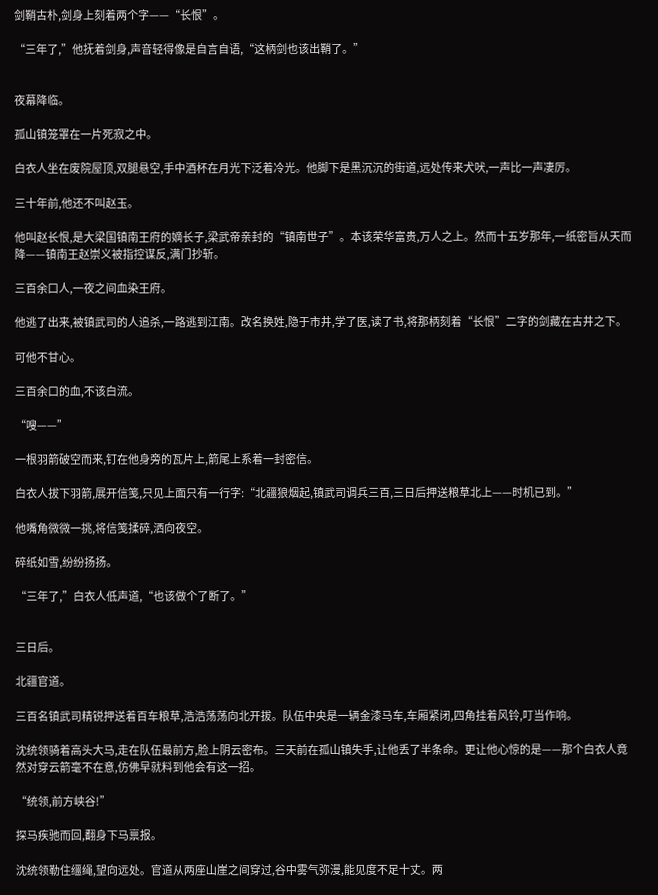剑鞘古朴,剑身上刻着两个字——“长恨”。

“三年了,”他抚着剑身,声音轻得像是自言自语,“这柄剑也该出鞘了。”


夜幕降临。

孤山镇笼罩在一片死寂之中。

白衣人坐在废院屋顶,双腿悬空,手中酒杯在月光下泛着冷光。他脚下是黑沉沉的街道,远处传来犬吠,一声比一声凄厉。

三十年前,他还不叫赵玉。

他叫赵长恨,是大梁国镇南王府的嫡长子,梁武帝亲封的“镇南世子”。本该荣华富贵,万人之上。然而十五岁那年,一纸密旨从天而降——镇南王赵崇义被指控谋反,满门抄斩。

三百余口人,一夜之间血染王府。

他逃了出来,被镇武司的人追杀,一路逃到江南。改名换姓,隐于市井,学了医,读了书,将那柄刻着“长恨”二字的剑藏在古井之下。

可他不甘心。

三百余口的血,不该白流。

“嗖——”

一根羽箭破空而来,钉在他身旁的瓦片上,箭尾上系着一封密信。

白衣人拔下羽箭,展开信笺,只见上面只有一行字:“北疆狼烟起,镇武司调兵三百,三日后押送粮草北上——时机已到。”

他嘴角微微一挑,将信笺揉碎,洒向夜空。

碎纸如雪,纷纷扬扬。

“三年了,”白衣人低声道,“也该做个了断了。”


三日后。

北疆官道。

三百名镇武司精锐押送着百车粮草,浩浩荡荡向北开拔。队伍中央是一辆金漆马车,车厢紧闭,四角挂着风铃,叮当作响。

沈统领骑着高头大马,走在队伍最前方,脸上阴云密布。三天前在孤山镇失手,让他丢了半条命。更让他心惊的是——那个白衣人竟然对穿云箭毫不在意,仿佛早就料到他会有这一招。

“统领,前方峡谷!”

探马疾驰而回,翻身下马禀报。

沈统领勒住缰绳,望向远处。官道从两座山崖之间穿过,谷中雾气弥漫,能见度不足十丈。两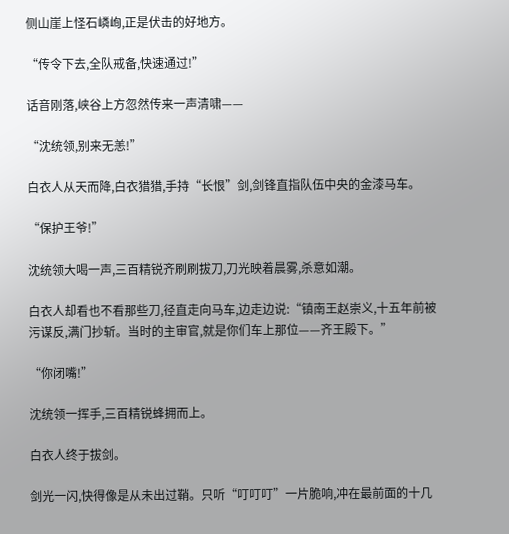侧山崖上怪石嶙峋,正是伏击的好地方。

“传令下去,全队戒备,快速通过!”

话音刚落,峡谷上方忽然传来一声清啸——

“沈统领,别来无恙!”

白衣人从天而降,白衣猎猎,手持“长恨”剑,剑锋直指队伍中央的金漆马车。

“保护王爷!”

沈统领大喝一声,三百精锐齐刷刷拔刀,刀光映着晨雾,杀意如潮。

白衣人却看也不看那些刀,径直走向马车,边走边说:“镇南王赵崇义,十五年前被污谋反,满门抄斩。当时的主审官,就是你们车上那位——齐王殿下。”

“你闭嘴!”

沈统领一挥手,三百精锐蜂拥而上。

白衣人终于拔剑。

剑光一闪,快得像是从未出过鞘。只听“叮叮叮”一片脆响,冲在最前面的十几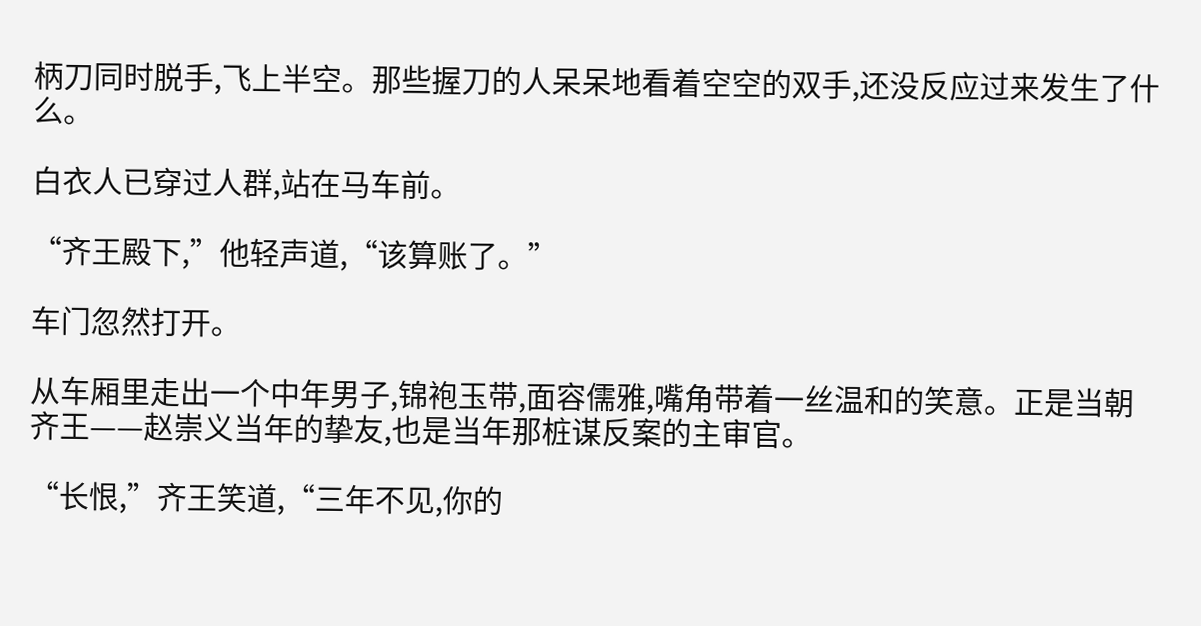柄刀同时脱手,飞上半空。那些握刀的人呆呆地看着空空的双手,还没反应过来发生了什么。

白衣人已穿过人群,站在马车前。

“齐王殿下,”他轻声道,“该算账了。”

车门忽然打开。

从车厢里走出一个中年男子,锦袍玉带,面容儒雅,嘴角带着一丝温和的笑意。正是当朝齐王——赵崇义当年的挚友,也是当年那桩谋反案的主审官。

“长恨,”齐王笑道,“三年不见,你的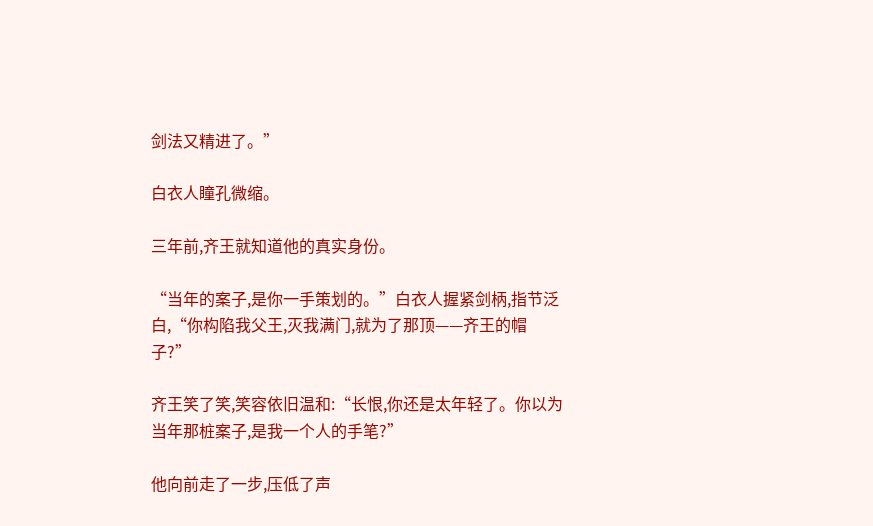剑法又精进了。”

白衣人瞳孔微缩。

三年前,齐王就知道他的真实身份。

“当年的案子,是你一手策划的。”白衣人握紧剑柄,指节泛白,“你构陷我父王,灭我满门,就为了那顶——齐王的帽子?”

齐王笑了笑,笑容依旧温和:“长恨,你还是太年轻了。你以为当年那桩案子,是我一个人的手笔?”

他向前走了一步,压低了声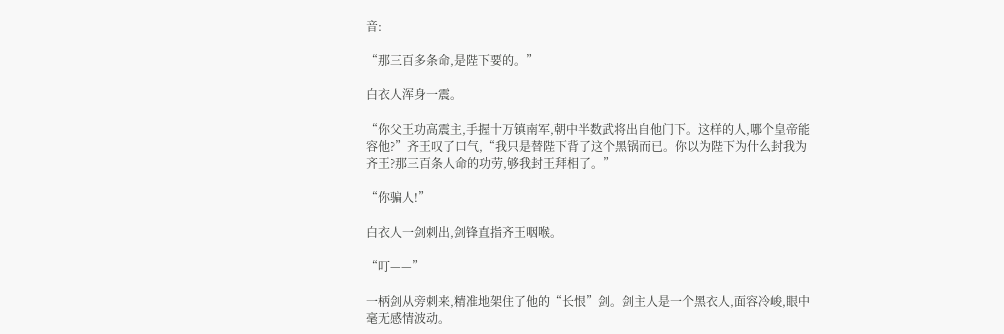音:

“那三百多条命,是陛下要的。”

白衣人浑身一震。

“你父王功高震主,手握十万镇南军,朝中半数武将出自他门下。这样的人,哪个皇帝能容他?”齐王叹了口气,“我只是替陛下背了这个黑锅而已。你以为陛下为什么封我为齐王?那三百条人命的功劳,够我封王拜相了。”

“你骗人!”

白衣人一剑刺出,剑锋直指齐王咽喉。

“叮——”

一柄剑从旁刺来,精准地架住了他的“长恨”剑。剑主人是一个黑衣人,面容冷峻,眼中毫无感情波动。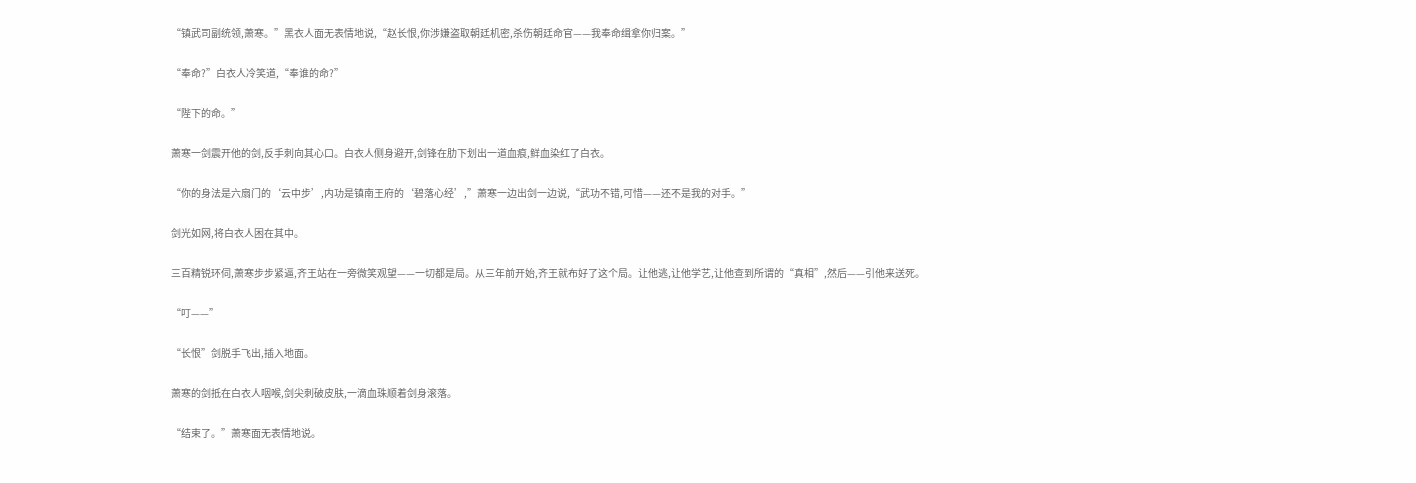“镇武司副统领,萧寒。”黑衣人面无表情地说,“赵长恨,你涉嫌盗取朝廷机密,杀伤朝廷命官——我奉命缉拿你归案。”

“奉命?”白衣人冷笑道,“奉谁的命?”

“陛下的命。”

萧寒一剑震开他的剑,反手刺向其心口。白衣人侧身避开,剑锋在肋下划出一道血痕,鲜血染红了白衣。

“你的身法是六扇门的‘云中步’,内功是镇南王府的‘碧落心经’,”萧寒一边出剑一边说,“武功不错,可惜——还不是我的对手。”

剑光如网,将白衣人困在其中。

三百精锐环伺,萧寒步步紧逼,齐王站在一旁微笑观望——一切都是局。从三年前开始,齐王就布好了这个局。让他逃,让他学艺,让他查到所谓的“真相”,然后——引他来送死。

“叮——”

“长恨”剑脱手飞出,插入地面。

萧寒的剑抵在白衣人咽喉,剑尖刺破皮肤,一滴血珠顺着剑身滚落。

“结束了。”萧寒面无表情地说。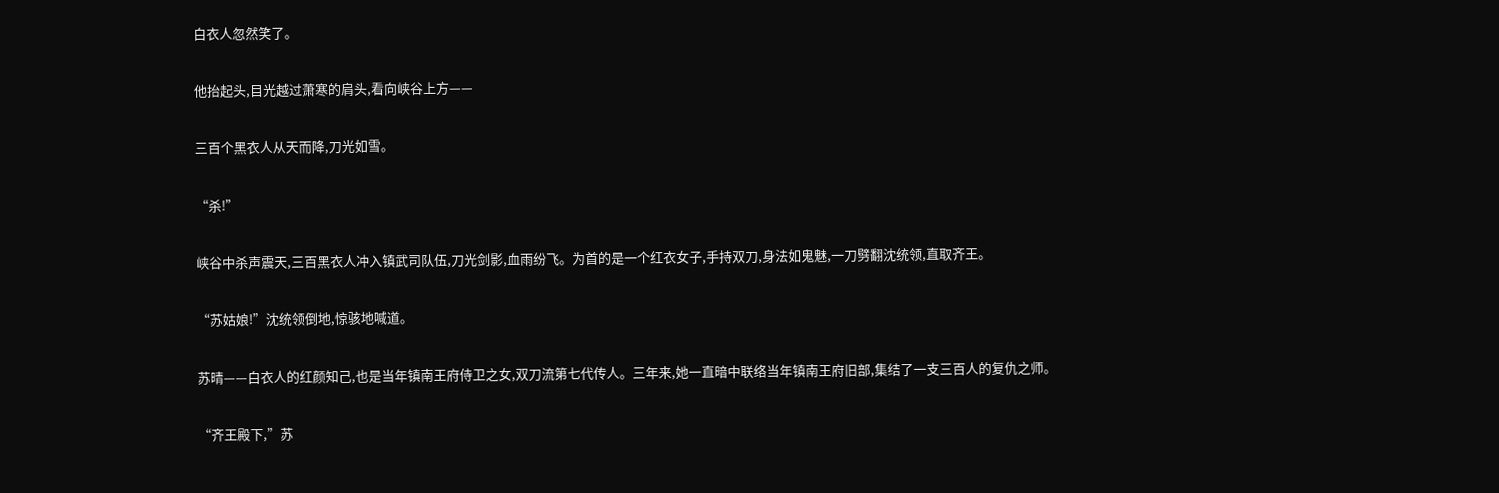白衣人忽然笑了。

他抬起头,目光越过萧寒的肩头,看向峡谷上方——

三百个黑衣人从天而降,刀光如雪。

“杀!”

峡谷中杀声震天,三百黑衣人冲入镇武司队伍,刀光剑影,血雨纷飞。为首的是一个红衣女子,手持双刀,身法如鬼魅,一刀劈翻沈统领,直取齐王。

“苏姑娘!”沈统领倒地,惊骇地喊道。

苏晴——白衣人的红颜知己,也是当年镇南王府侍卫之女,双刀流第七代传人。三年来,她一直暗中联络当年镇南王府旧部,集结了一支三百人的复仇之师。

“齐王殿下,”苏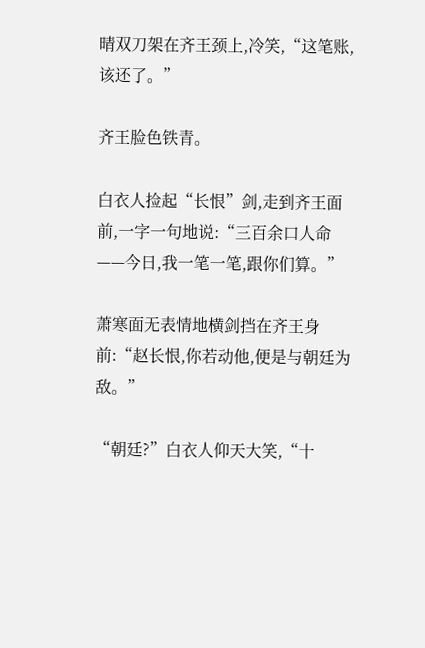晴双刀架在齐王颈上,冷笑,“这笔账,该还了。”

齐王脸色铁青。

白衣人捡起“长恨”剑,走到齐王面前,一字一句地说:“三百余口人命——今日,我一笔一笔,跟你们算。”

萧寒面无表情地横剑挡在齐王身前:“赵长恨,你若动他,便是与朝廷为敌。”

“朝廷?”白衣人仰天大笑,“十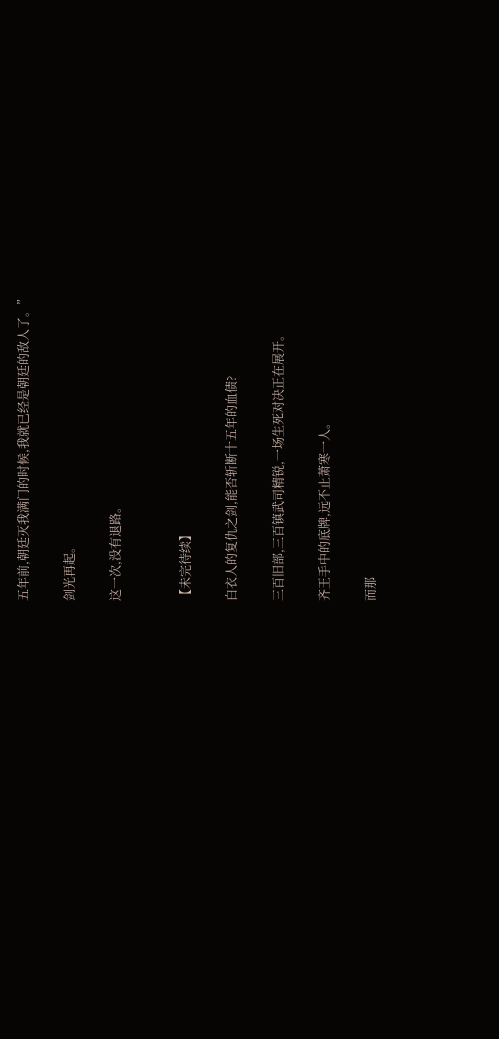五年前,朝廷灭我满门的时候,我就已经是朝廷的敌人了。”

剑光再起。

这一次,没有退路。


【未完待续】

白衣人的复仇之剑,能否斩断十五年的血债?

三百旧部,三百镇武司精锐,一场生死对决正在展开。

齐王手中的底牌,远不止萧寒一人。

而那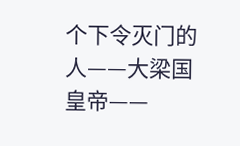个下令灭门的人——大梁国皇帝——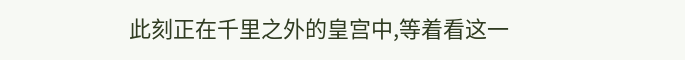此刻正在千里之外的皇宫中,等着看这一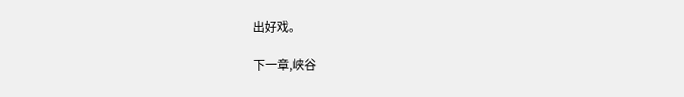出好戏。

下一章,峡谷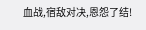血战,宿敌对决,恩怨了结!